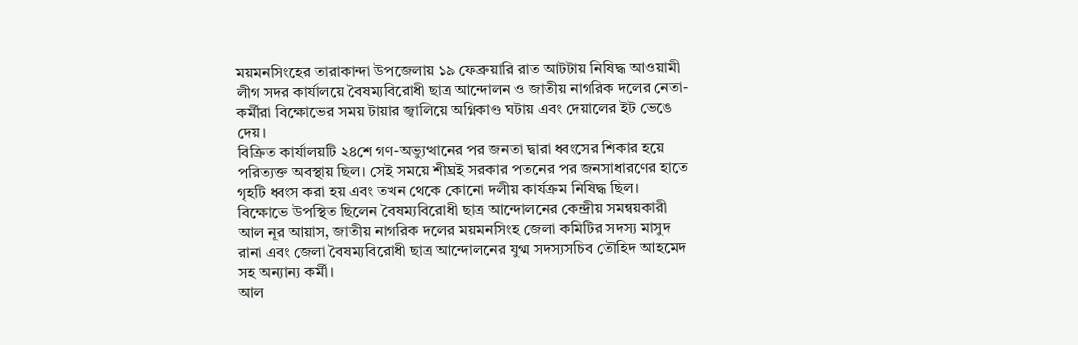ময়মনসিংহের তারাকান্দা উপজেলায় ১৯ ফেব্রুয়ারি রাত আটটায় নিষিদ্ধ আওয়ামী লীগ সদর কার্যালয়ে বৈষম্যবিরোধী ছাত্র আন্দোলন ও জাতীয় নাগরিক দলের নেতা-কর্মীরা বিক্ষোভের সময় টায়ার জ্বালিয়ে অগ্নিকাণ্ড ঘটায় এবং দেয়ালের ইট ভেঙে দেয়।
বিক্রিত কার্যালয়টি ২৪শে গণ-অভ্যুত্থানের পর জনতা দ্বারা ধ্বংসের শিকার হয়ে পরিত্যক্ত অবস্থায় ছিল। সেই সময়ে শীঘ্রই সরকার পতনের পর জনসাধারণের হাতে গৃহটি ধ্বংস করা হয় এবং তখন থেকে কোনো দলীয় কার্যক্রম নিষিদ্ধ ছিল।
বিক্ষোভে উপস্থিত ছিলেন বৈষম্যবিরোধী ছাত্র আন্দোলনের কেন্দ্রীয় সমন্বয়কারী আল নূর আয়াস, জাতীয় নাগরিক দলের ময়মনসিংহ জেলা কমিটির সদস্য মাসুদ রানা এবং জেলা বৈষম্যবিরোধী ছাত্র আন্দোলনের যুগ্ম সদস্যসচিব তৌহিদ আহমেদ সহ অন্যান্য কর্মী।
আল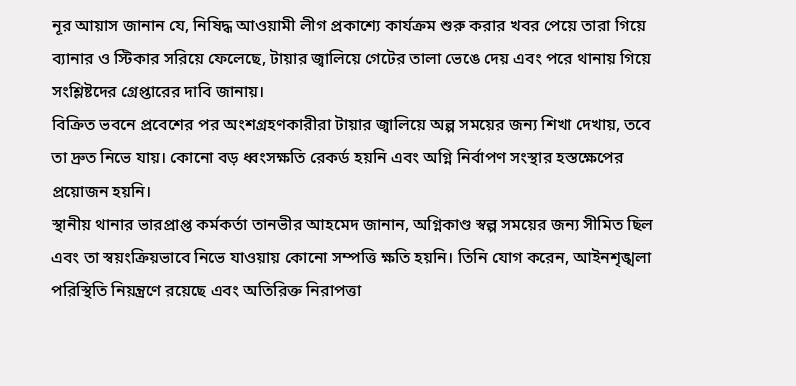নূর আয়াস জানান যে, নিষিদ্ধ আওয়ামী লীগ প্রকাশ্যে কার্যক্রম শুরু করার খবর পেয়ে তারা গিয়ে ব্যানার ও স্টিকার সরিয়ে ফেলেছে, টায়ার জ্বালিয়ে গেটের তালা ভেঙে দেয় এবং পরে থানায় গিয়ে সংশ্লিষ্টদের গ্রেপ্তারের দাবি জানায়।
বিক্রিত ভবনে প্রবেশের পর অংশগ্রহণকারীরা টায়ার জ্বালিয়ে অল্প সময়ের জন্য শিখা দেখায়, তবে তা দ্রুত নিভে যায়। কোনো বড় ধ্বংসক্ষতি রেকর্ড হয়নি এবং অগ্নি নির্বাপণ সংস্থার হস্তক্ষেপের প্রয়োজন হয়নি।
স্থানীয় থানার ভারপ্রাপ্ত কর্মকর্তা তানভীর আহমেদ জানান, অগ্নিকাণ্ড স্বল্প সময়ের জন্য সীমিত ছিল এবং তা স্বয়ংক্রিয়ভাবে নিভে যাওয়ায় কোনো সম্পত্তি ক্ষতি হয়নি। তিনি যোগ করেন, আইনশৃঙ্খলা পরিস্থিতি নিয়ন্ত্রণে রয়েছে এবং অতিরিক্ত নিরাপত্তা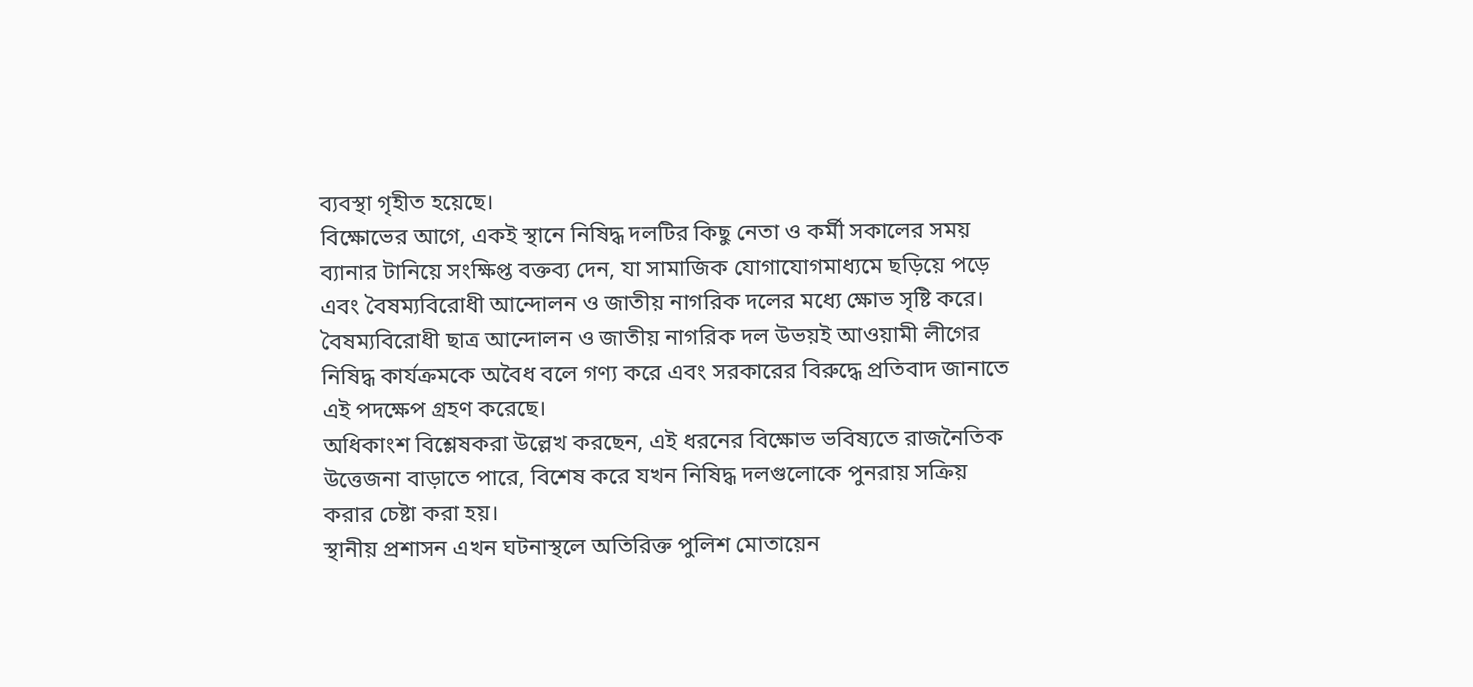ব্যবস্থা গৃহীত হয়েছে।
বিক্ষোভের আগে, একই স্থানে নিষিদ্ধ দলটির কিছু নেতা ও কর্মী সকালের সময় ব্যানার টানিয়ে সংক্ষিপ্ত বক্তব্য দেন, যা সামাজিক যোগাযোগমাধ্যমে ছড়িয়ে পড়ে এবং বৈষম্যবিরোধী আন্দোলন ও জাতীয় নাগরিক দলের মধ্যে ক্ষোভ সৃষ্টি করে।
বৈষম্যবিরোধী ছাত্র আন্দোলন ও জাতীয় নাগরিক দল উভয়ই আওয়ামী লীগের নিষিদ্ধ কার্যক্রমকে অবৈধ বলে গণ্য করে এবং সরকারের বিরুদ্ধে প্রতিবাদ জানাতে এই পদক্ষেপ গ্রহণ করেছে।
অধিকাংশ বিশ্লেষকরা উল্লেখ করছেন, এই ধরনের বিক্ষোভ ভবিষ্যতে রাজনৈতিক উত্তেজনা বাড়াতে পারে, বিশেষ করে যখন নিষিদ্ধ দলগুলোকে পুনরায় সক্রিয় করার চেষ্টা করা হয়।
স্থানীয় প্রশাসন এখন ঘটনাস্থলে অতিরিক্ত পুলিশ মোতায়েন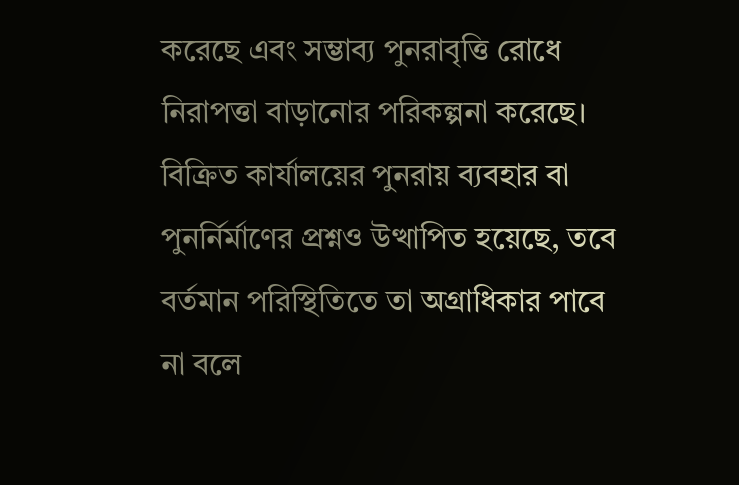করেছে এবং সম্ভাব্য পুনরাবৃত্তি রোধে নিরাপত্তা বাড়ানোর পরিকল্পনা করেছে।
বিক্রিত কার্যালয়ের পুনরায় ব্যবহার বা পুনর্নির্মাণের প্রশ্নও উত্থাপিত হয়েছে, তবে বর্তমান পরিস্থিতিতে তা অগ্রাধিকার পাবে না বলে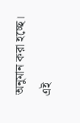অনুমান করা হচ্ছে।
এই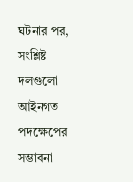ঘটনার পর, সংশ্লিষ্ট দলগুলো আইনগত পদক্ষেপের সম্ভাবনা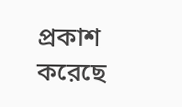প্রকাশ করেছে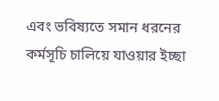এবং ভবিষ্যতে সমান ধরনের কর্মসূচি চালিয়ে যাওয়ার ইচ্ছা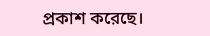প্রকাশ করেছে।